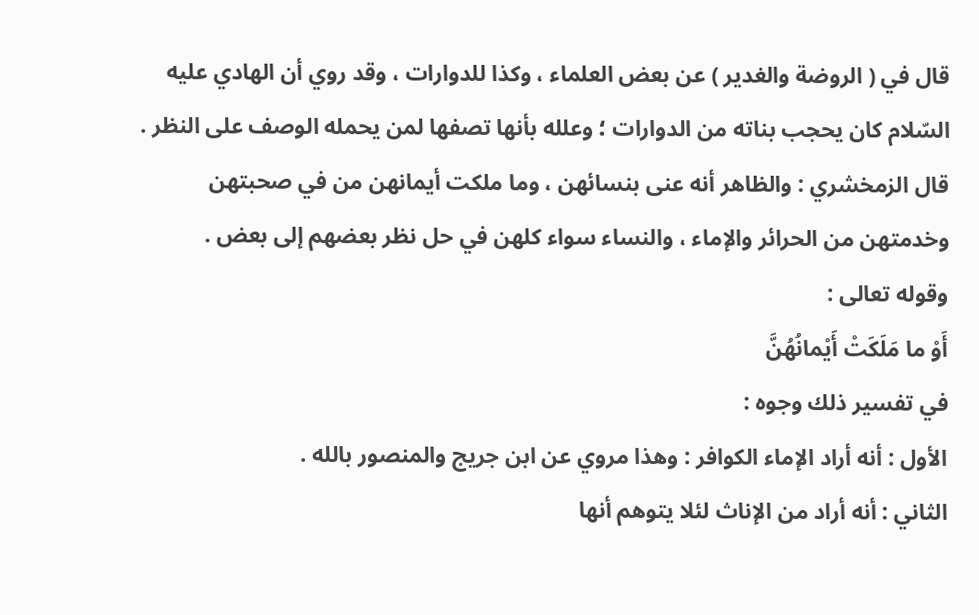قال في ( الروضة والغدير ) عن بعض العلماء ، وكذا للدوارات ، وقد روي أن الهادي عليه السّلام كان يحجب بناته من الدوارات ؛ وعلله بأنها تصفها لمن يحمله الوصف على النظر .
قال الزمخشري : والظاهر أنه عنى بنسائهن ، وما ملكت أيمانهن من في صحبتهن وخدمتهن من الحرائر والإماء ، والنساء سواء كلهن في حل نظر بعضهم إلى بعض .
وقوله تعالى :
أَوْ ما مَلَكَتْ أَيْمانُهُنَّ
في تفسير ذلك وجوه :
الأول : أنه أراد الإماء الكوافر : وهذا مروي عن ابن جريج والمنصور بالله .
الثاني : أنه أراد من الإناث لئلا يتوهم أنها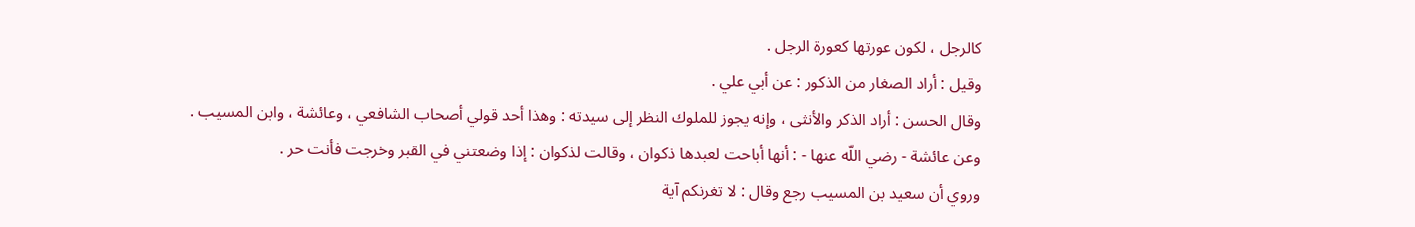كالرجل ، لكون عورتها كعورة الرجل .
وقيل : أراد الصغار من الذكور : عن أبي علي .
وقال الحسن : أراد الذكر والأنثى ، وإنه يجوز للملوك النظر إلى سيدته : وهذا أحد قولي أصحاب الشافعي ، وعائشة ، وابن المسيب .
وعن عائشة - رضي اللّه عنها - : أنها أباحت لعبدها ذكوان ، وقالت لذكوان : إذا وضعتني في القبر وخرجت فأنت حر .
وروي أن سعيد بن المسيب رجع وقال : لا تغرنكم آية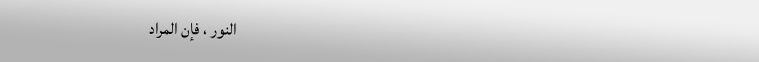النور ، فإن المراد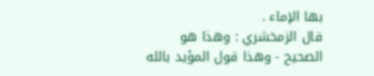بها الإماء .
قال الزمخشري : وهذا هو الصحيح - وهذا قول المؤيد بالله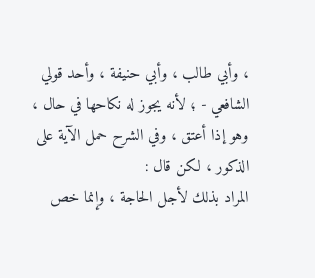، وأبي طالب ، وأبي حنيفة ، وأحد قولي الشافعي - ؛ لأنه يجوز له نكاحها في حال ، وهو إذا أعتق ، وفي الشرح حمل الآية على الذكور ، لكن قال :
المراد بذلك لأجل الحاجة ، وإنما خص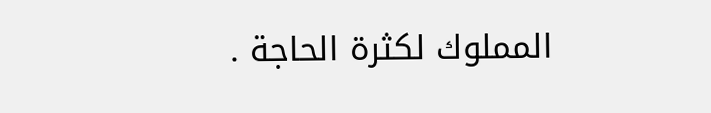المملوك لكثرة الحاجة .